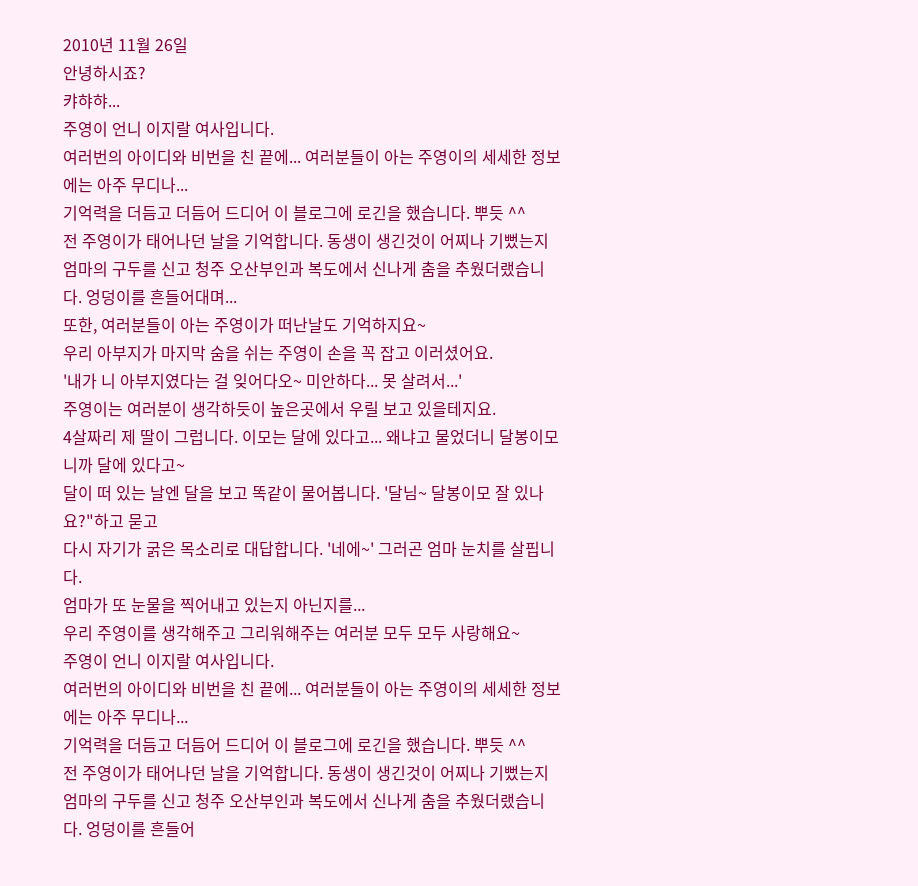2010년 11월 26일
안녕하시죠?
캬햐햐...
주영이 언니 이지랄 여사입니다.
여러번의 아이디와 비번을 친 끝에... 여러분들이 아는 주영이의 세세한 정보에는 아주 무디나...
기억력을 더듬고 더듬어 드디어 이 블로그에 로긴을 했습니다. 뿌듯 ^^
전 주영이가 태어나던 날을 기억합니다. 동생이 생긴것이 어찌나 기뻤는지
엄마의 구두를 신고 청주 오산부인과 복도에서 신나게 춤을 추웠더랬습니다. 엉덩이를 흔들어대며...
또한, 여러분들이 아는 주영이가 떠난날도 기억하지요~
우리 아부지가 마지막 숨을 쉬는 주영이 손을 꼭 잡고 이러셨어요.
'내가 니 아부지였다는 걸 잊어다오~ 미안하다... 못 살려서...'
주영이는 여러분이 생각하듯이 높은곳에서 우릴 보고 있을테지요.
4살짜리 제 딸이 그럽니다. 이모는 달에 있다고... 왜냐고 물었더니 달봉이모니까 달에 있다고~
달이 떠 있는 날엔 달을 보고 똑같이 물어봅니다. '달님~ 달봉이모 잘 있나요?"하고 묻고
다시 자기가 굵은 목소리로 대답합니다. '네에~' 그러곤 엄마 눈치를 살핍니다.
엄마가 또 눈물을 찍어내고 있는지 아닌지를...
우리 주영이를 생각해주고 그리워해주는 여러분 모두 모두 사랑해요~
주영이 언니 이지랄 여사입니다.
여러번의 아이디와 비번을 친 끝에... 여러분들이 아는 주영이의 세세한 정보에는 아주 무디나...
기억력을 더듬고 더듬어 드디어 이 블로그에 로긴을 했습니다. 뿌듯 ^^
전 주영이가 태어나던 날을 기억합니다. 동생이 생긴것이 어찌나 기뻤는지
엄마의 구두를 신고 청주 오산부인과 복도에서 신나게 춤을 추웠더랬습니다. 엉덩이를 흔들어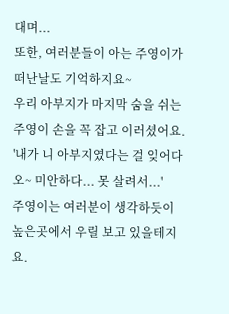대며...
또한, 여러분들이 아는 주영이가 떠난날도 기억하지요~
우리 아부지가 마지막 숨을 쉬는 주영이 손을 꼭 잡고 이러셨어요.
'내가 니 아부지였다는 걸 잊어다오~ 미안하다... 못 살려서...'
주영이는 여러분이 생각하듯이 높은곳에서 우릴 보고 있을테지요.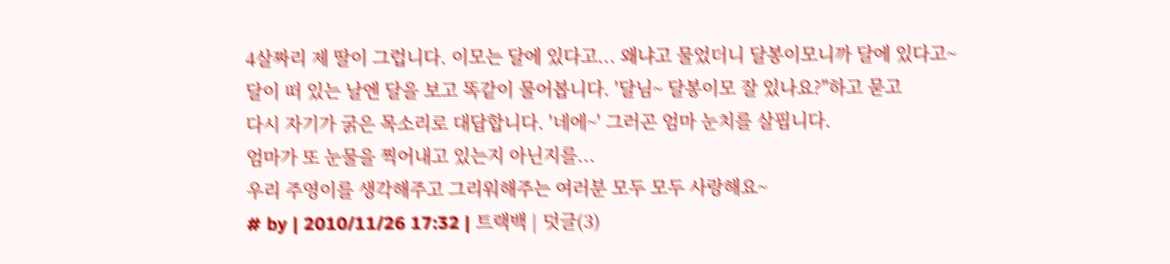4살짜리 제 딸이 그럽니다. 이모는 달에 있다고... 왜냐고 물었더니 달봉이모니까 달에 있다고~
달이 떠 있는 날엔 달을 보고 똑같이 물어봅니다. '달님~ 달봉이모 잘 있나요?"하고 묻고
다시 자기가 굵은 목소리로 대답합니다. '네에~' 그러곤 엄마 눈치를 살핍니다.
엄마가 또 눈물을 찍어내고 있는지 아닌지를...
우리 주영이를 생각해주고 그리워해주는 여러분 모두 모두 사랑해요~
# by | 2010/11/26 17:32 | 트랙백 | 덧글(3)